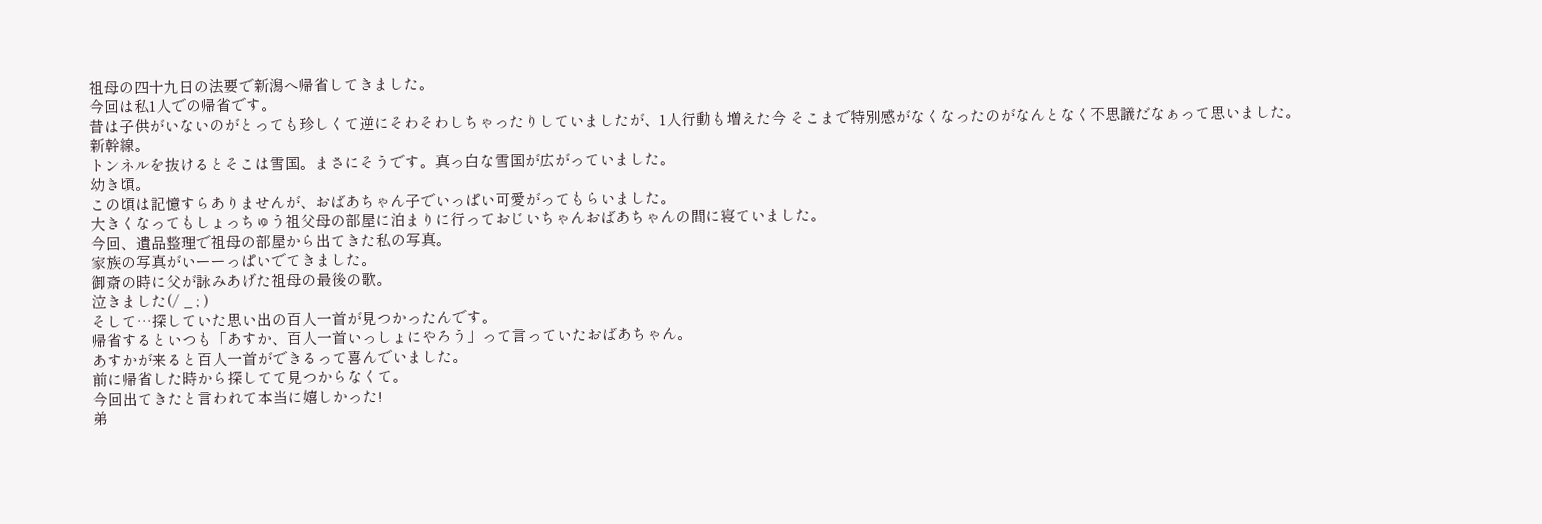祖母の四十九日の法要で新潟へ帰省してきました。
今回は私1人での帰省です。
昔は子供がいないのがとっても珍しくて逆にそわそわしちゃったりしていましたが、1人行動も増えた今 そこまで特別感がなくなったのがなんとなく不思議だなぁって思いました。
新幹線。
トンネルを抜けるとそこは雪国。まさにそうです。真っ白な雪国が広がっていました。
幼き頃。
この頃は記憶すらありませんが、おばあちゃん子でいっぱい可愛がってもらいました。
大きくなってもしょっちゅう祖父母の部屋に泊まりに行っておじいちゃんおばあちゃんの間に寝ていました。
今回、遺品整理で祖母の部屋から出てきた私の写真。
家族の写真がいーーっぱいでてきました。
御斎の時に父が詠みあげた祖母の最後の歌。
泣きました(/ _ ; )
そして…探していた思い出の百人一首が見つかったんです。
帰省するといつも「あすか、百人一首いっしょにやろう」って言っていたおばあちゃん。
あすかが来ると百人一首ができるって喜んでいました。
前に帰省した時から探してて見つからなくて。
今回出てきたと言われて本当に嬉しかった!
弟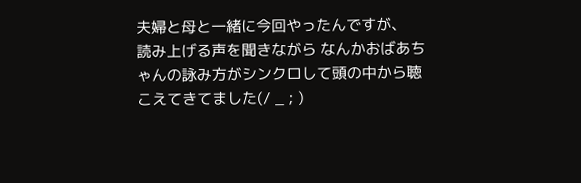夫婦と母と一緒に今回やったんですが、
読み上げる声を聞きながら なんかおばあちゃんの詠み方がシンクロして頭の中から聴こえてきてました(/ _ ; )